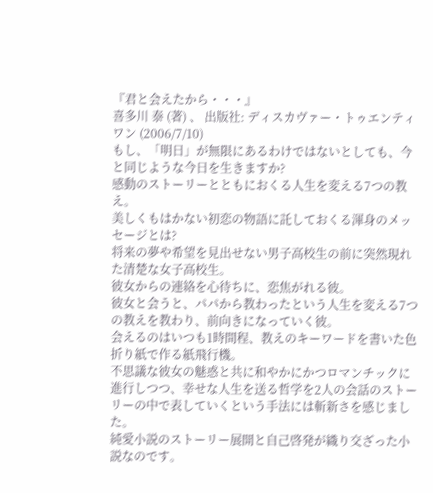『君と会えたから・・・』
喜多川 泰 (著) 、 出版社: ディスカヴァー・トゥエンティワン (2006/7/10)
もし、「明日」が無限にあるわけではないとしても、今と同じような今日を生きますか?
感動のストーリーとともにおくる人生を変える7つの教え。
美しくもはかない初恋の物語に託しておくる渾身のメッセージとは?
将来の夢や希望を見出せない男子高校生の前に突然現れた清楚な女子高校生。
彼女からの連絡を心待ちに、恋焦がれる彼。
彼女と会うと、パパから教わったという人生を変える7つの教えを教わり、前向きになっていく彼。
会えるのはいつも1時間程、教えのキーワードを書いた色折り紙で作る紙飛行機。
不思議な彼女の魅惑と共に和やかにかつロマンチックに進行しつつ、幸せな人生を送る哲学を2人の会話のストーリーの中で表していくという手法には斬新さを感じました。
純愛小説のストーリー展開と自己啓発が織り交ざった小説なのです。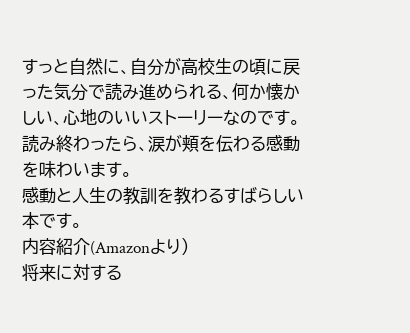すっと自然に、自分が高校生の頃に戻った気分で読み進められる、何か懐かしい、心地のいいストーリーなのです。
読み終わったら、涙が頬を伝わる感動を味わいます。
感動と人生の教訓を教わるすばらしい本です。
内容紹介(Amazonより)
将来に対する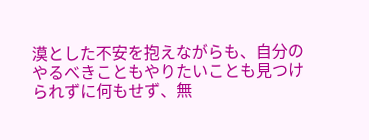漠とした不安を抱えながらも、自分のやるべきこともやりたいことも見つけられずに何もせず、無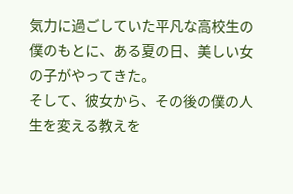気力に過ごしていた平凡な高校生の僕のもとに、ある夏の日、美しい女の子がやってきた。
そして、彼女から、その後の僕の人生を変える教えを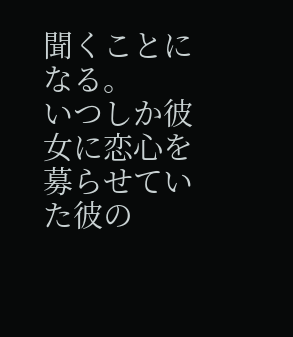聞くことになる。
いつしか彼女に恋心を募らせていた彼の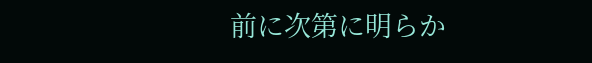前に次第に明らか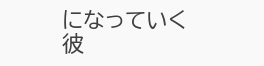になっていく彼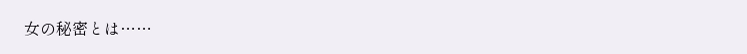女の秘密とは……